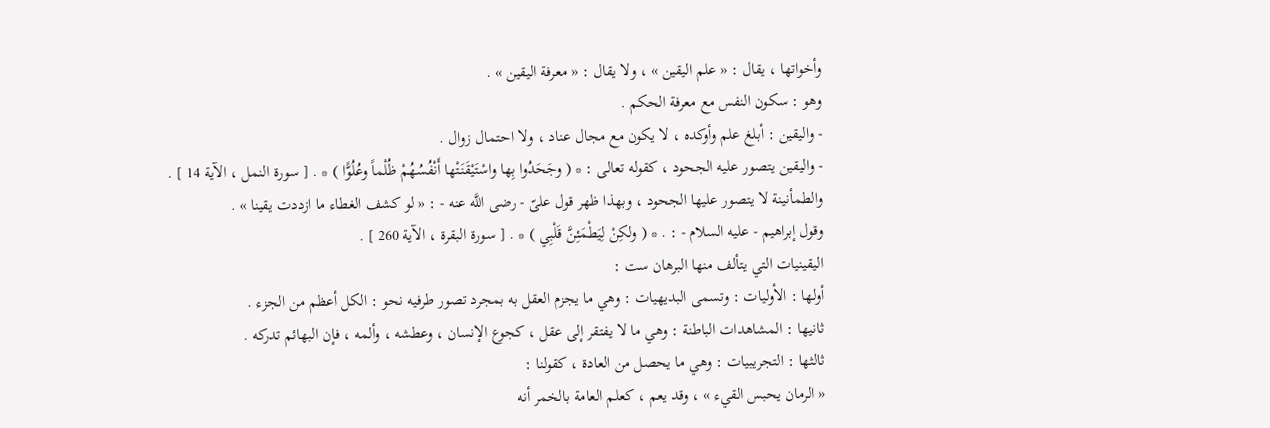وأخواتها ، يقال : « علم اليقين » ، ولا يقال : « معرفة اليقين » .
وهو : سكون النفس مع معرفة الحكم .
- واليقين : أبلغ علم وأوكده ، لا يكون مع مجال عناد ، ولا احتمال زوال .
- واليقين يتصور عليه الجحود ، كقوله تعالى : * ( وجَحَدُوا بِها واسْتَيْقَنَتْها أَنْفُسُهُمْ ظُلْماً وعُلُوًّا ) * . [ سورة النمل ، الآية 14 ] .
والطمأنينة لا يتصور عليها الجحود ، وبهذا ظهر قول علىّ - رضى اللَّه عنه - : « لو كشف الغطاء ما ازددت يقينا » .
وقول إبراهيم - عليه السلام - : . * ( ولكِنْ لِيَطْمَئِنَّ قَلْبِي ) * . [ سورة البقرة ، الآية 260 ] .
اليقينيات التي يتألف منها البرهان ست :
أولها : الأوليات : وتسمى البديهيات : وهي ما يجزم العقل به بمجرد تصور طرفيه نحو : الكل أعظم من الجزء .
ثانيها : المشاهدات الباطنة : وهي ما لا يفتقر إلى عقل ، كجوع الإنسان ، وعطشه ، وألمه ، فإن البهائم تدركه .
ثالثها : التجريبيات : وهي ما يحصل من العادة ، كقولنا :
« الرمان يحبس القيء » ، وقد يعم ، كعلم العامة بالخمر أنه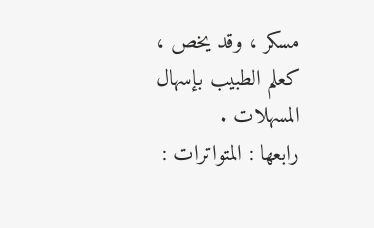مسكر ، وقد يخص ، كعلم الطبيب بإسهال المسهلات .
رابعها : المتواترات :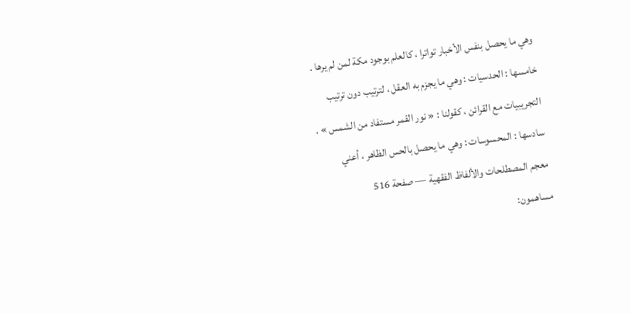وهي ما يحصل بنفس الأخبار تواترا ، كالعلم بوجود مكة لمن لم يرها .
خامسها : الحدسيات : وهي ما يجزم به العقل ، لترتيب دون ترتيب التجريبيات مع القرائن ، كقولنا : « نور القمر مستفاد من الشمس » .
سادسها : المحسوسات : وهي ما يحصل بالحس الظاهر ، أعني
معجم المصطلحات والألفاظ الفقهية — صفحة 516
مساهمون: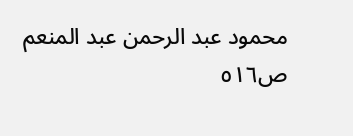محمود عبد الرحمن عبد المنعم
ص٥١٦